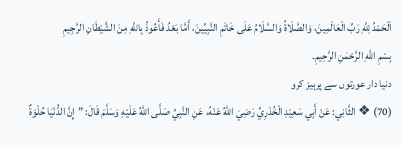اَلْحَمْدُ لِلّٰهِ رَبِّ الْعَالَمِينَ، وَالصَّلَاةُ وَالسَّلَامُ عَلَى خَاتَمِ النَّبِيِّينَ، أَمَّا بَعْدُ فَأَعُوذُ بِاللّٰهِ مِنَ الشَّيْطَانِ الرَّجِيمِ
بِسْمِ اللّٰهِ الرَّحْمٰنِ الرَّحِيمِ۔
دنیا دار عورتوں سے پرہیز کرو
(70) ❖ الثَّانِي: عَنْ أَبِي سَعِيْدِ الْخُدْرِيِّ رَضِيَ اللهُ عَنْهُ، عَنِ النَّبِيِّ صَلَّى اللهُ عَلَيْهِ وَسَلَّمَ قَالَ: ”إِنَّ الدُّنْيَا حُلْوَةٌ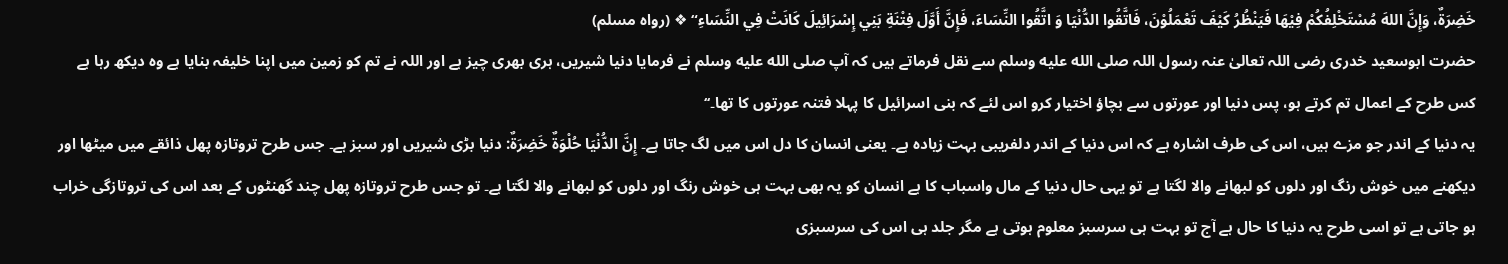خَضِرَةٌ، وَإِنَّ اللهَ مُسْتَخْلِفُكُمْ فِيْهَا فَيَنْظُرُ كَيْفَ تَعْمَلُوْنَ، فَاتَّقُوا الدُّنْيَا وَ اتَّقُوا النِّسَاءَ، فَإِنَّ أَوَّلَ فِتْنَةِ بَنِي إِسْرَائِيلَ كَانَتْ فِي النِّسَاءِ“ ❖ (رواه مسلم)
حضرت ابوسعید خدری رضی اللہ تعالیٰ عنہ رسول اللہ صلى الله عليه وسلم سے نقل فرماتے ہیں کہ آپ صلى الله عليه وسلم نے فرمایا دنیا شیریں، ہری بھری چیز ہے اور اللہ نے تم کو زمین میں اپنا خلیفہ بنایا ہے وہ دیکھ رہا ہے کس طرح کے اعمال تم کرتے ہو، پس دنیا اور عورتوں سے بچاؤ اختیار کرو اس لئے کہ بنی اسرائیل کا پہلا فتنہ عورتوں کا تھا۔‘‘
یہ دنیا کے اندر جو مزے ہیں، اس کی طرف اشارہ ہے کہ اس دنیا کے اندر دلفریبی بہت زیادہ ہے۔ یعنی انسان کا دل اس میں لگ جاتا ہے۔ إِنَّ الدُّنْيَا حُلْوَةٌ خَضِرَةٌ: دنیا بڑی شیریں اور سبز ہے۔ جس طرح تروتازہ پھل ذائقے میں میٹھا اور دیکھنے میں خوش رنگ اور دلوں کو لبھانے والا لگتا ہے تو یہی حال دنیا کے مال واسباب کا ہے انسان کو یہ بھی بہت ہی خوش رنگ اور دلوں کو لبھانے والا لگتا ہے۔ تو جس طرح تروتازہ پھل چند گھنٹوں کے بعد اس کی تروتازگی خراب ہو جاتی ہے تو اسی طرح یہ دنیا کا حال ہے آج تو بہت ہی سرسبز معلوم ہوتی ہے مگر جلد ہی اس کی سرسبزی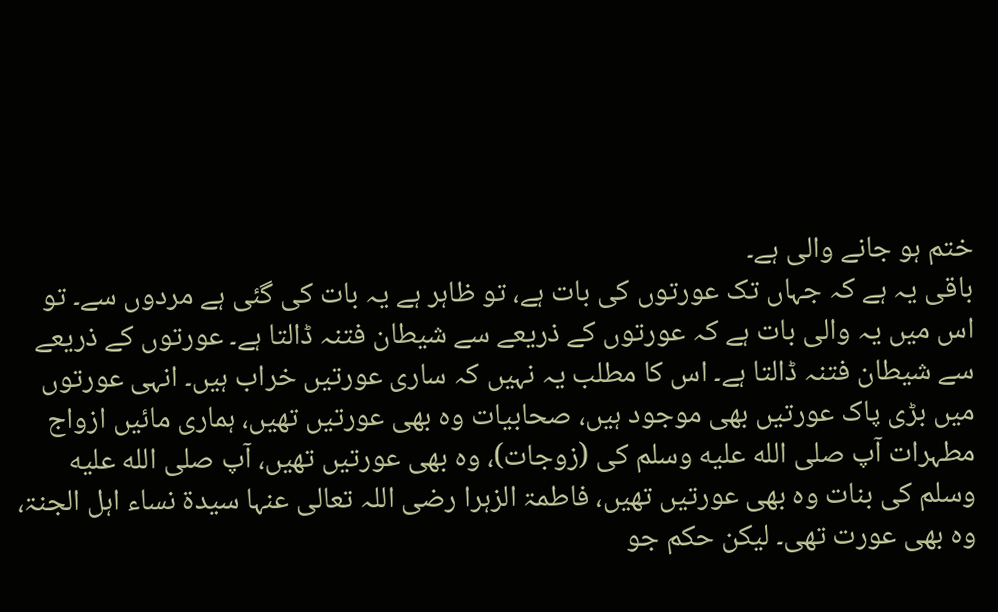ختم ہو جانے والی ہے۔
باقی یہ ہے کہ جہاں تک عورتوں کی بات ہے، تو ظاہر ہے یہ بات کی گئی ہے مردوں سے۔ تو اس میں یہ والی بات ہے کہ عورتوں کے ذریعے سے شیطان فتنہ ڈالتا ہے۔ عورتوں کے ذریعے سے شیطان فتنہ ڈالتا ہے۔ اس کا مطلب یہ نہیں کہ ساری عورتیں خراب ہیں۔ انہی عورتوں میں بڑی پاک عورتیں بھی موجود ہیں، صحابیات وہ بھی عورتیں تھیں، ہماری مائیں ازواج مطہرات آپ صلى الله عليه وسلم کی (زوجات)، وہ بھی عورتیں تھیں، آپ صلى الله عليه وسلم کی بنات وہ بھی عورتیں تھیں، فاطمۃ الزہرا رضی اللہ تعالی عنہا سیدۃ نساء اہل الجنۃ، وہ بھی عورت تھی۔ لیکن حکم جو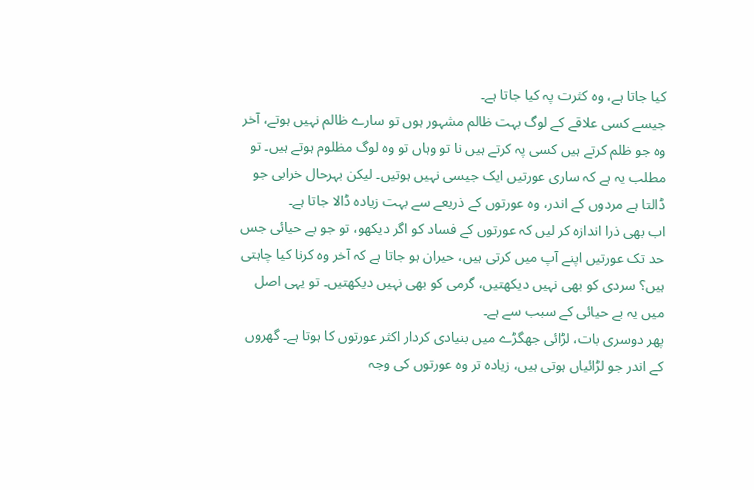کیا جاتا ہے، وہ کثرت پہ کیا جاتا ہے۔
جیسے کسی علاقے کے لوگ بہت ظالم مشہور ہوں تو سارے ظالم نہیں ہوتے، آخر وہ جو ظلم کرتے ہیں کسی پہ کرتے ہیں نا تو وہاں تو وہ لوگ مظلوم ہوتے ہیں۔ تو مطلب یہ ہے کہ ساری عورتیں ایک جیسی نہیں ہوتیں۔ لیکن بہرحال خرابی جو ڈالتا ہے مردوں کے اندر، وہ عورتوں کے ذریعے سے بہت زیادہ ڈالا جاتا ہے۔
اب بھی ذرا اندازہ کر لیں کہ عورتوں کے فساد کو اگر دیکھو، تو جو بے حیائی جس حد تک عورتیں اپنے آپ میں کرتی ہیں، حیران ہو جاتا ہے کہ آخر وہ کرنا کیا چاہتی ہیں؟ سردی کو بھی نہیں دیکھتیں، گرمی کو بھی نہیں دیکھتیں۔ تو یہی اصل میں یہ بے حیائی کے سبب سے ہے۔
پھر دوسری بات، لڑائی جھگڑے میں بنیادی کردار اکثر عورتوں کا ہوتا ہے۔ گھروں کے اندر جو لڑائیاں ہوتی ہیں، زیادہ تر وہ عورتوں کی وجہ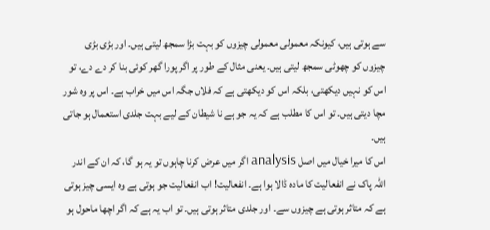سے ہوتی ہیں، کیونکہ معمولی معمولی چیزوں کو بہت بڑا سمجھ لیتی ہیں۔ اور بڑی بڑی چیزوں کو چھوٹی سمجھ لیتی ہیں۔ یعنی مثال کے طور پر اگر پورا گھر کوئی بنا کر دے دے، تو اس کو نہیں دیکھتی، بلکہ اس کو دیکھتی ہے کہ فلاں جگہ اس میں خراب ہے۔ اس پر وہ شور مچا دیتی ہیں۔ تو اس کا مطلب ہے کہ یہ جو ہے نا شیطان کے لیے بہت جلدی استعمال ہو جاتی ہیں۔
اس کا میرا خیال میں اصل analysis اگر میں عرض کرنا چاہوں تو یہ ہو گا، کہ ان کے اندر اللہ پاک نے انفعالیت کا مادہ ڈالا ہوا ہے۔ انفعالیت! اب انفعالیت جو ہوتی ہے وہ ایسی چیز ہوتی ہے کہ متاثر ہوتی ہے چیزوں سے۔ اور جلدی متاثر ہوتی ہیں۔ تو اب یہ ہے کہ اگر اچھا ماحول ہو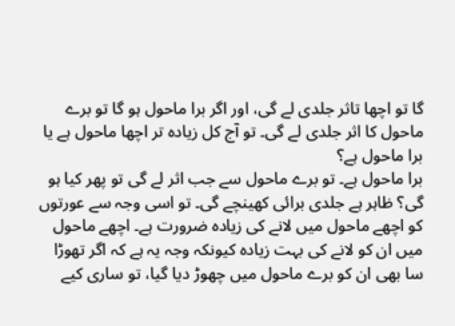گا تو اچھا تاثر جلدی لے گی، اور اگر برا ماحول ہو گا تو برے ماحول کا اثر جلدی لے گی۔ تو آج کل زیادہ تر اچھا ماحول ہے یا برا ماحول ہے؟
برا ماحول ہے۔ تو برے ماحول سے جب اثر لے گی تو پھر کیا ہو گی؟ ظاہر ہے جلدی برائی کھینچے گی۔ تو اسی وجہ سے عورتوں کو اچھے ماحول میں لانے کی زیادہ ضرورت ہے۔ اچھے ماحول میں ان کو لانے کی بہت زیادہ کیونکہ وجہ یہ ہے کہ اگر تھوڑا سا بھی ان کو برے ماحول میں چھوڑ دیا گیا، تو ساری کیے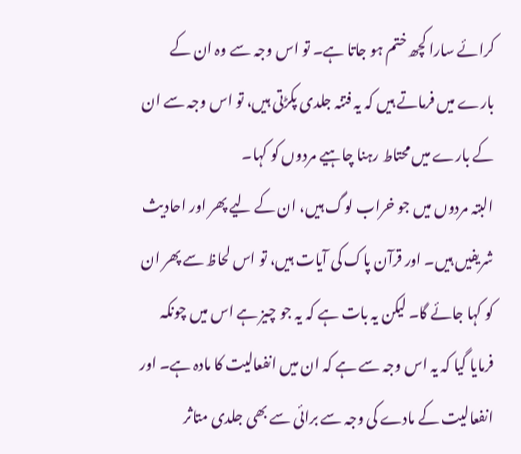کرائے سارا کچھ ختم ہو جاتا ہے۔ تو اس وجہ سے وہ ان کے بارے میں فرماتے ہیں کہ یہ فتنہ جلدی پکڑتی ہیں، تو اس وجہ سے ان کے بارے میں محتاط رہنا چاہیے مردوں کو کہا۔
البتہ مردوں میں جو خراب لوگ ہیں، ان کے لیے پھر اور احادیث شریفیں ہیں۔ اور قرآن پاک کی آیات ہیں، تو اس لحاظ سے پھر ان کو کہا جائے گا۔ لیکن یہ بات ہے کہ یہ جو چیز ہے اس میں چونکہ فرمایا گیا کہ یہ اس وجہ سے ہے کہ ان میں انفعالیت کا مادہ ہے۔ اور انفعالیت کے مادے کی وجہ سے برائی سے بھی جلدی متاثر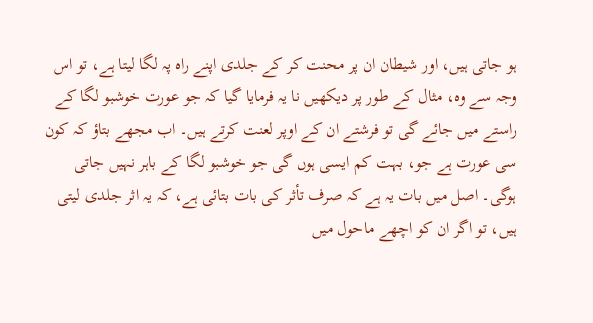ہو جاتی ہیں، اور شیطان ان پر محنت کر کے جلدی اپنے راہ پہ لگا لیتا ہے، تو اس وجہ سے وہ، مثال کے طور پر دیکھیں نا یہ فرمایا گیا کہ جو عورت خوشبو لگا کے راستے میں جائے گی تو فرشتے ان کے اوپر لعنت کرتے ہیں۔ اب مجھے بتاؤ کہ کون سی عورت ہے جو، بہت کم ایسی ہوں گی جو خوشبو لگا کے باہر نہیں جاتی ہوگی۔ اصل میں بات یہ ہے کہ صرف تأثر کی بات بتائی ہے، کہ یہ اثر جلدی لیتی ہیں، تو اگر ان کو اچھے ماحول میں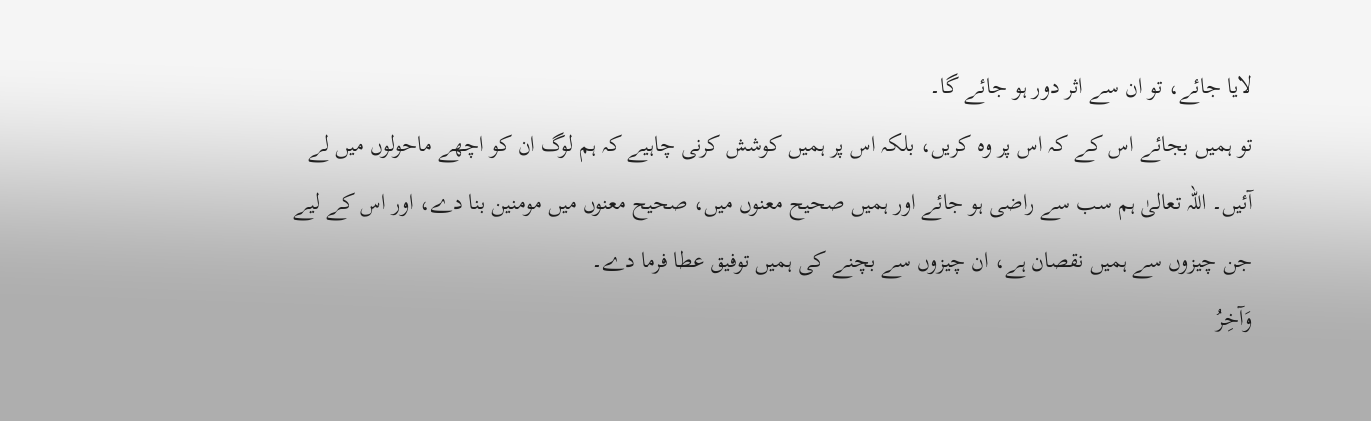لایا جائے، تو ان سے اثر دور ہو جائے گا۔
تو ہمیں بجائے اس کے کہ اس پر وہ کریں، بلکہ اس پر ہمیں کوشش کرنی چاہیے کہ ہم لوگ ان کو اچھے ماحولوں میں لے آئیں۔ اللہ تعالیٰ ہم سب سے راضی ہو جائے اور ہمیں صحیح معنوں میں، صحیح معنوں میں مومنین بنا دے، اور اس کے لیے جن چیزوں سے ہمیں نقصان ہے، ان چیزوں سے بچنے کی ہمیں توفیق عطا فرما دے۔
وَآخِرُ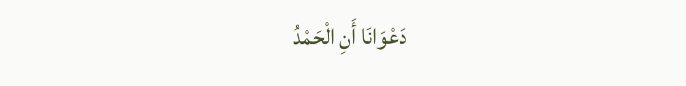دَعْوَانَا أَنِ الْحَمْدُ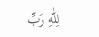لِلّٰهِ رَبِّ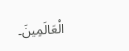الْعَالَمِينَ۔